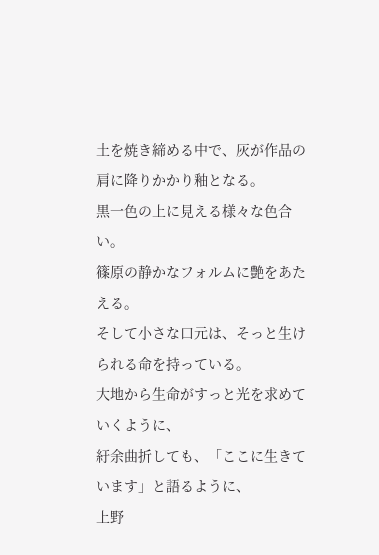土を焼き締める中で、灰が作品の肩に降りかかり釉となる。
黒一色の上に見える様々な色合い。
篠原の静かなフォルムに艶をあたえる。
そして小さな口元は、そっと生けられる命を持っている。
大地から生命がすっと光を求めていくように、
紆余曲折しても、「ここに生きています」と語るように、
上野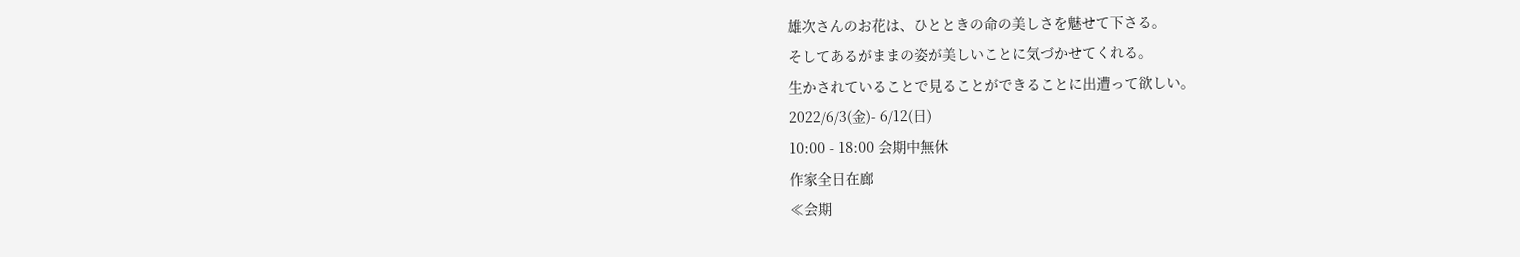雄次さんのお花は、ひとときの命の美しさを魅せて下さる。
そしてあるがままの姿が美しいことに気づかせてくれる。
生かされていることで見ることができることに出遭って欲しい。
2022/6/3(金)- 6/12(日)
10:00 - 18:00 会期中無休
作家全日在廊
≪会期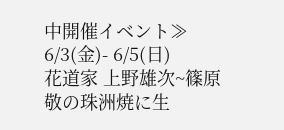中開催イベント≫
6/3(金)- 6/5(日)
花道家 上野雄次~篠原敬の珠洲焼に生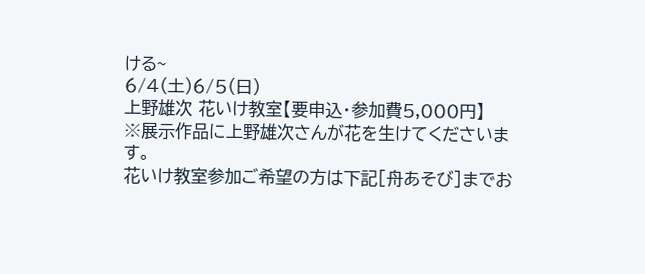ける~
6/4(土)6/5(日)
上野雄次 花いけ教室【要申込・参加費5,000円】
※展示作品に上野雄次さんが花を生けてくださいます。
花いけ教室参加ご希望の方は下記[舟あそび]までお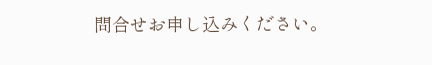問合せお申し込みください。